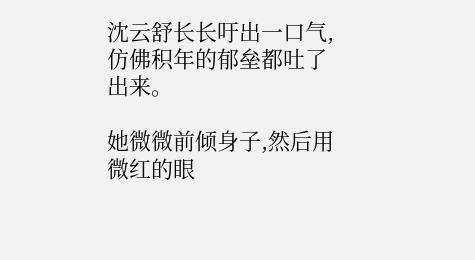沈云舒长长吁出一口气,仿佛积年的郁垒都吐了出来。

她微微前倾身子,然后用微红的眼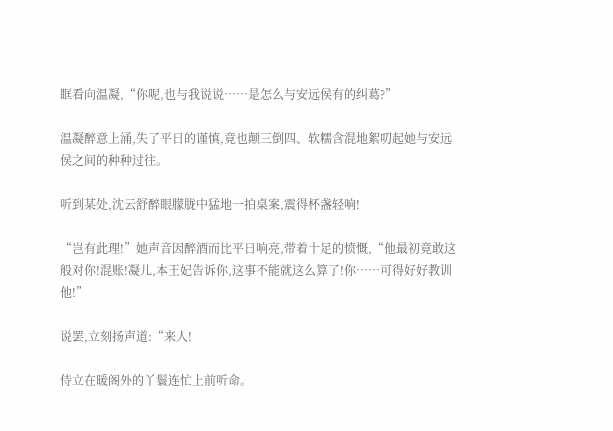眶看向温凝,“你呢,也与我说说……是怎么与安远侯有的纠葛?”

温凝醉意上涌,失了平日的谨慎,竟也颠三倒四、软糯含混地絮叨起她与安远侯之间的种种过往。

听到某处,沈云舒醉眼朦胧中猛地一拍桌案,震得杯盏轻响!

“岂有此理!”她声音因醉酒而比平日响亮,带着十足的愤慨,“他最初竟敢这般对你!混账!凝儿,本王妃告诉你,这事不能就这么算了!你……可得好好教训他!”

说罢,立刻扬声道:“来人!

侍立在暖阁外的丫鬟连忙上前听命。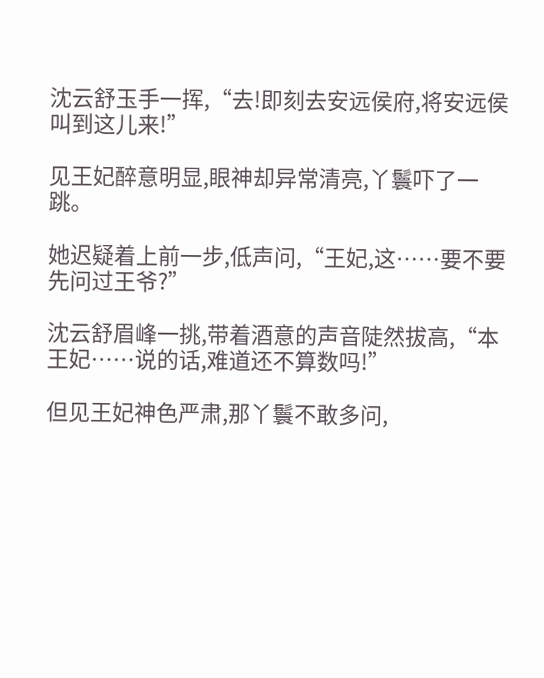沈云舒玉手一挥,“去!即刻去安远侯府,将安远侯叫到这儿来!”

见王妃醉意明显,眼神却异常清亮,丫鬟吓了一跳。

她迟疑着上前一步,低声问,“王妃,这……要不要先问过王爷?”

沈云舒眉峰一挑,带着酒意的声音陡然拔高,“本王妃……说的话,难道还不算数吗!”

但见王妃神色严肃,那丫鬟不敢多问,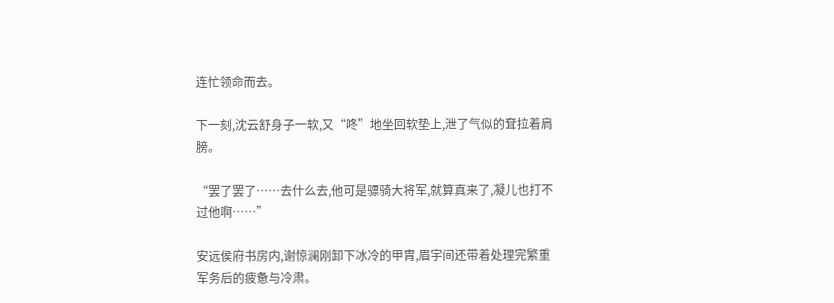连忙领命而去。

下一刻,沈云舒身子一软,又“咚”地坐回软垫上,泄了气似的耷拉着肩膀。

“罢了罢了……去什么去,他可是骠骑大将军,就算真来了,凝儿也打不过他啊……”

安远侯府书房内,谢惊澜刚卸下冰冷的甲胄,眉宇间还带着处理完繁重军务后的疲惫与冷肃。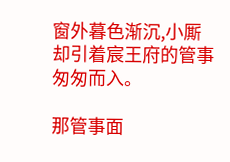窗外暮色渐沉,小厮却引着宸王府的管事匆匆而入。

那管事面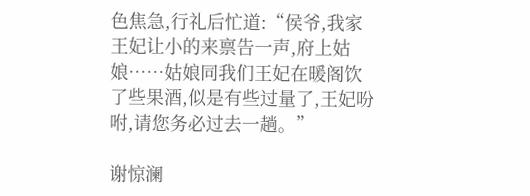色焦急,行礼后忙道:“侯爷,我家王妃让小的来禀告一声,府上姑娘……姑娘同我们王妃在暖阁饮了些果酒,似是有些过量了,王妃吩咐,请您务必过去一趟。”

谢惊澜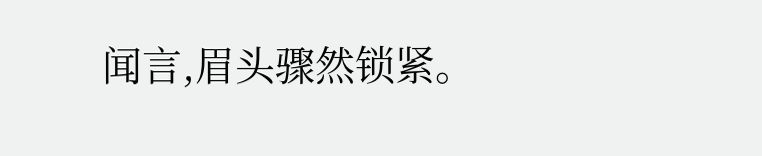闻言,眉头骤然锁紧。